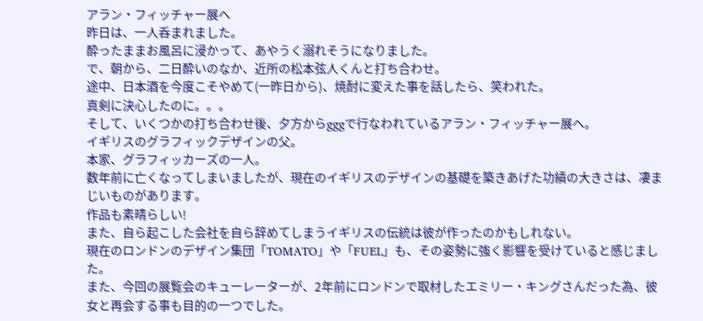アラン・フィッチャー展へ
昨日は、一人呑まれました。
酔ったままお風呂に浸かって、あやうく溺れそうになりました。
で、朝から、二日酔いのなか、近所の松本弦人くんと打ち合わせ。
途中、日本酒を今度こそやめて(一昨日から)、焼酎に変えた事を話したら、笑われた。
真剣に決心したのに。。。
そして、いくつかの打ち合わせ後、夕方からgggで行なわれているアラン・フィッチャー展へ。
イギリスのグラフィックデザインの父。
本家、グラフィッカーズの一人。
数年前に亡くなってしまいましたが、現在のイギリスのデザインの基礎を築きあげた功績の大きさは、凄まじいものがあります。
作品も素晴らしい!
また、自ら起こした会社を自ら辞めてしまうイギリスの伝統は彼が作ったのかもしれない。
現在のロンドンのデザイン集団「TOMATO」や「FUEL」も、その姿勢に強く影響を受けていると感じました。
また、今回の展覧会のキューレーターが、2年前にロンドンで取材したエミリー・キングさんだった為、彼女と再会する事も目的の一つでした。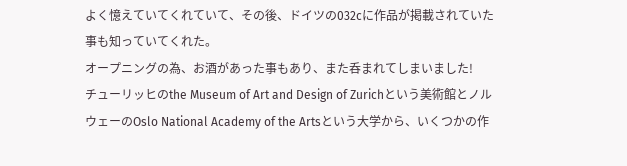よく憶えていてくれていて、その後、ドイツの032cに作品が掲載されていた事も知っていてくれた。
オープニングの為、お酒があった事もあり、また呑まれてしまいました!
チューリッヒのthe Museum of Art and Design of Zurichという美術館とノルウェーのOslo National Academy of the Artsという大学から、いくつかの作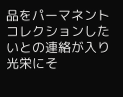品をパーマネントコレクションしたいとの連絡が入り光栄にそ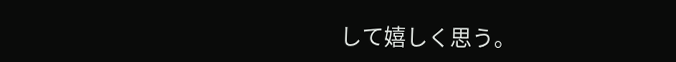して嬉しく思う。